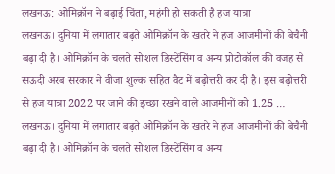लखनऊ: ओमिक्रॉन ने बढ़ाई चिंता, महंगी हो सकती है हज यात्रा
लखनऊ। दुनिया में लगातार बढ़ते ओमिक्रॉन के खतरे ने हज आजमीनों की बेचैनी बढ़ा दी है। ओमिक्रॉन के चलते सोशल डिस्टेंसिंग व अन्य प्रोटोकॉल की वजह से सऊदी अरब सरकार ने वीजा शुल्क सहित वैट में बढ़ोत्तरी कर दी है। इस बढ़ोत्तरी से हज यात्रा 2022 पर जाने की इच्छा रखने वाले आजमीनों को 1.25 …
लखनऊ। दुनिया में लगातार बढ़ते ओमिक्रॉन के खतरे ने हज आजमीनों की बेचैनी बढ़ा दी है। ओमिक्रॉन के चलते सोशल डिस्टेंसिंग व अन्य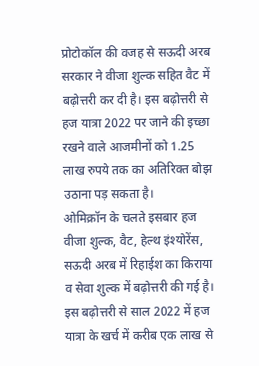प्रोटोकॉल की वजह से सऊदी अरब सरकार ने वीजा शुल्क सहित वैट में बढ़ोत्तरी कर दी है। इस बढ़ोत्तरी से हज यात्रा 2022 पर जाने की इच्छा रखने वाले आजमीनों को 1.25 लाख रुपये तक का अतिरिक्त बोझ उठाना पड़ सकता है।
ओमिक्रॉन के चलते इसबार हज वीजा शुल्क, वैट, हेल्थ इंश्योरेंस, सऊदी अरब में रिहाईश का किराया व सेवा शुल्क में बढ़ोत्तरी की गई है। इस बढ़ोत्तरी से साल 2022 में हज यात्रा के खर्च में करीब एक लाख से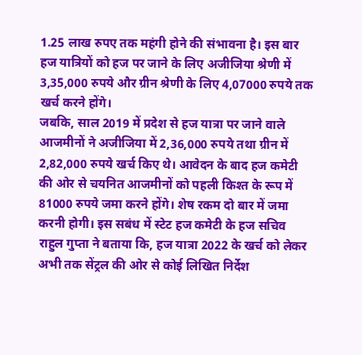1.25 लाख रुपए तक महंगी होने की संभावना है। इस बार हज यात्रियों को हज पर जाने के लिए अजीजिया श्रेणी में 3,35,000 रुपये और ग्रीन श्रेणी के लिए 4,07000 रुपये तक खर्च करने होंगे।
जबकि, साल 2019 में प्रदेश से हज यात्रा पर जाने वाले आजमीनों ने अजीजिया में 2,36,000 रुपये तथा ग्रीन में 2,82,000 रुपये खर्च किए थे। आवेदन के बाद हज कमेटी की ओर से चयनित आजमीनों को पहली किश्त के रूप में 81000 रुपये जमा करने होंगे। शेष रकम दो बार में जमा करनी होगी। इस सबंध में स्टेट हज कमेटी के हज सचिव राहुल गुप्ता ने बताया कि, हज यात्रा 2022 के खर्च को लेकर अभी तक सेंट्रल की ओर से कोई लिखित निर्देश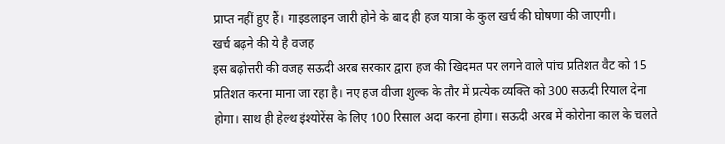प्राप्त नहीं हुए हैं। गाइडलाइन जारी होने के बाद ही हज यात्रा के कुल खर्च की घोषणा की जाएगी।
खर्च बढ़ने की ये है वजह
इस बढ़ोत्तरी की वजह सऊदी अरब सरकार द्वारा हज की खिदमत पर लगने वाले पांच प्रतिशत वैट को 15 प्रतिशत करना माना जा रहा है। नए हज वीजा शुल्क के तौर में प्रत्येक व्यक्ति को 300 सऊदी रियाल देना होगा। साथ ही हेल्थ इंश्योरेंस के लिए 100 रिसाल अदा करना होगा। सऊदी अरब में कोरोना काल के चलते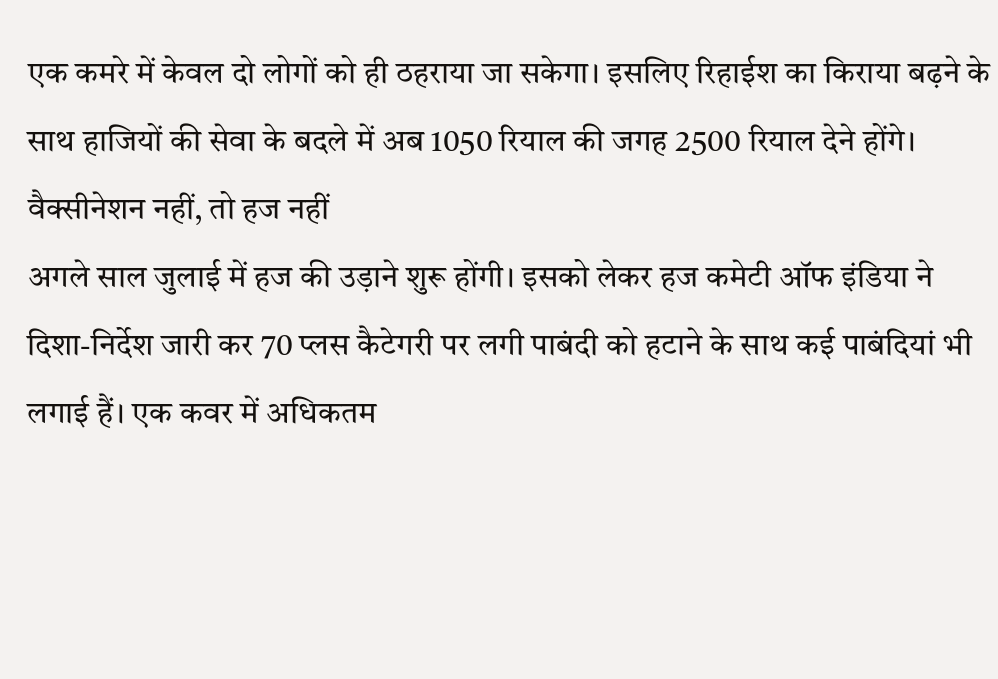एक कमरे में केवल दो लोगों को ही ठहराया जा सकेगा। इसलिए रिहाईश का किराया बढ़ने के साथ हाजियों की सेवा के बदले में अब 1050 रियाल की जगह 2500 रियाल देने होंगे।
वैक्सीनेशन नहीं, तो हज नहीं
अगले साल जुलाई में हज की उड़ाने शुरू होंगी। इसको लेकर हज कमेटी ऑफ इंडिया ने दिशा-निर्देश जारी कर 70 प्लस कैटेगरी पर लगी पाबंदी को हटाने के साथ कई पाबंदियां भी लगाई हैं। एक कवर में अधिकतम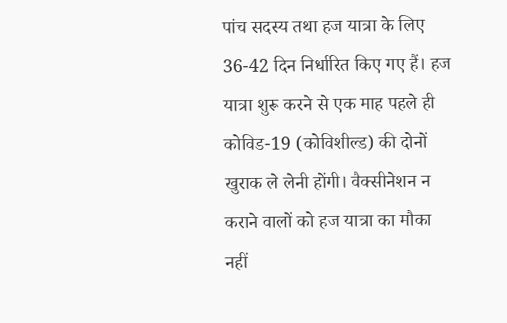पांच सदस्य तथा हज यात्रा के लिए 36-42 दिन निर्धारित किए गए हैं। हज यात्रा शुरू करने से एक माह पहले ही कोविड-19 (कोविशील्ड) की दोनों खुराक ले लेनी होंगी। वैक्सीनेशन न कराने वालों को हज यात्रा का मौका नहीं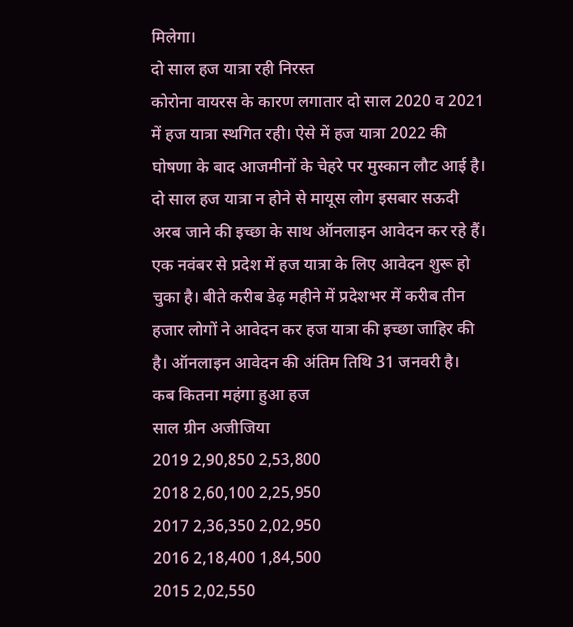मिलेगा।
दो साल हज यात्रा रही निरस्त
कोरोना वायरस के कारण लगातार दो साल 2020 व 2021 में हज यात्रा स्थगित रही। ऐसे में हज यात्रा 2022 की घोषणा के बाद आजमीनों के चेहरे पर मुस्कान लौट आई है। दो साल हज यात्रा न होने से मायूस लोग इसबार सऊदी अरब जाने की इच्छा के साथ ऑनलाइन आवेदन कर रहे हैं। एक नवंबर से प्रदेश में हज यात्रा के लिए आवेदन शुरू हो चुका है। बीते करीब डेढ़ महीने में प्रदेशभर में करीब तीन हजार लोगों ने आवेदन कर हज यात्रा की इच्छा जाहिर की है। ऑनलाइन आवेदन की अंतिम तिथि 31 जनवरी है।
कब कितना महंगा हुआ हज
साल ग्रीन अजीजिया
2019 2,90,850 2,53,800
2018 2,60,100 2,25,950
2017 2,36,350 2,02,950
2016 2,18,400 1,84,500
2015 2,02,550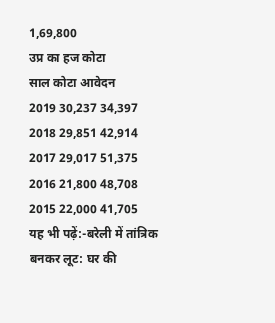1,69,800
उप्र का हज कोटा
साल कोटा आवेदन
2019 30,237 34,397
2018 29,851 42,914
2017 29,017 51,375
2016 21,800 48,708
2015 22,000 41,705
यह भी पढ़ें:-बरेली में तांत्रिक बनकर लूट: घर की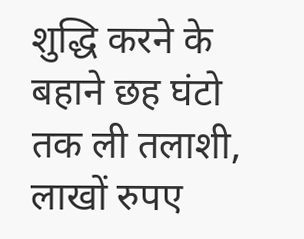शुद्धि करने के बहाने छह घंटो तक ली तलाशी, लाखों रुपए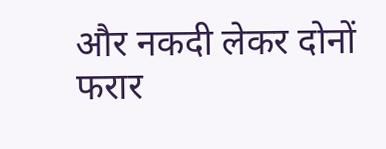और नकदी लेकर दोनों फरार